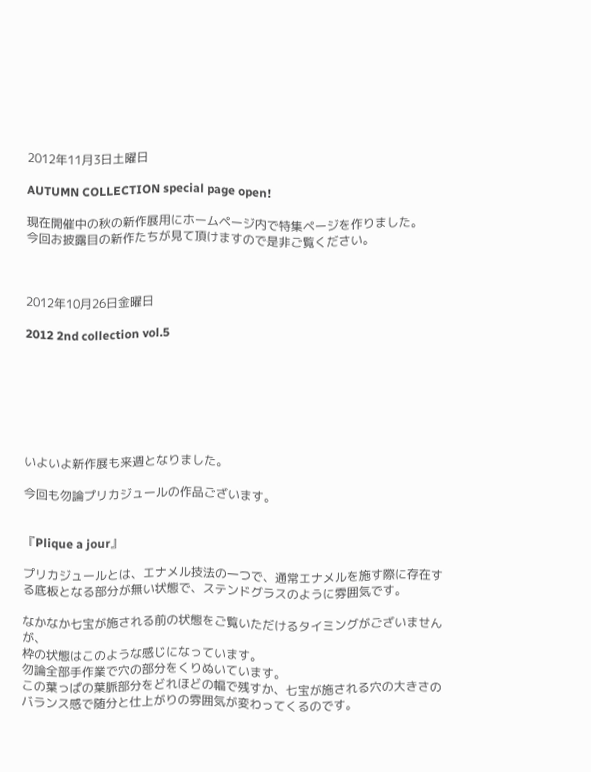2012年11月3日土曜日

AUTUMN COLLECTION special page open!

現在開催中の秋の新作展用にホームページ内で特集ページを作りました。
今回お披露目の新作たちが見て頂けますので是非ご覧ください。



2012年10月26日金曜日

2012 2nd collection vol.5







いよいよ新作展も来週となりました。

今回も勿論プリカジュールの作品ございます。


『Plique a jour』

プリカジュールとは、エナメル技法の一つで、通常エナメルを施す際に存在する底板となる部分が無い状態で、ステンドグラスのように雰囲気です。

なかなか七宝が施される前の状態をご覧いただけるタイミングがございませんが、
枠の状態はこのような感じになっています。
勿論全部手作業で穴の部分をくりぬいています。
この葉っぱの葉脈部分をどれほどの幅で残すか、七宝が施される穴の大きさのバランス感で随分と仕上がりの雰囲気が変わってくるのです。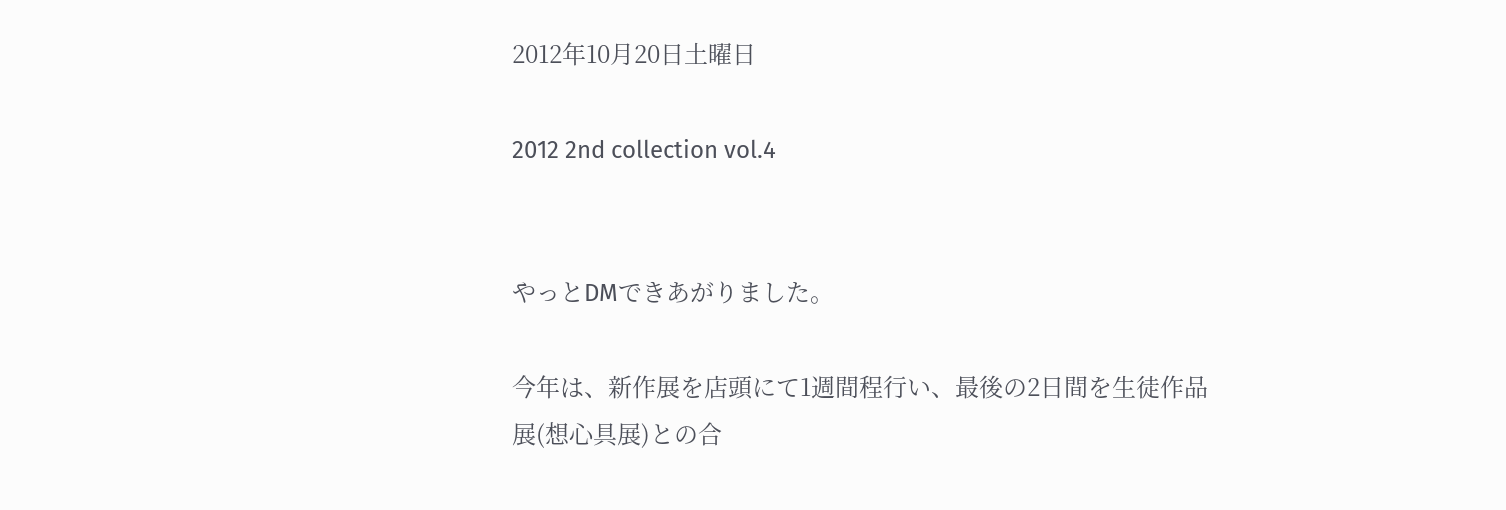2012年10月20日土曜日

2012 2nd collection vol.4


やっとDMできあがりました。

今年は、新作展を店頭にて1週間程行い、最後の2日間を生徒作品展(想心具展)との合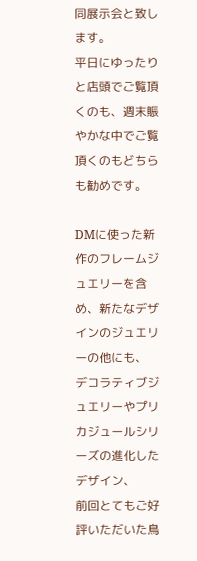同展示会と致します。
平日にゆったりと店頭でご覧頂くのも、週末賑やかな中でご覧頂くのもどちらも勧めです。

DMに使った新作のフレームジュエリーを含め、新たなデザインのジュエリーの他にも、
デコラティブジュエリーやプリカジュールシリーズの進化したデザイン、
前回とてもご好評いただいた鳥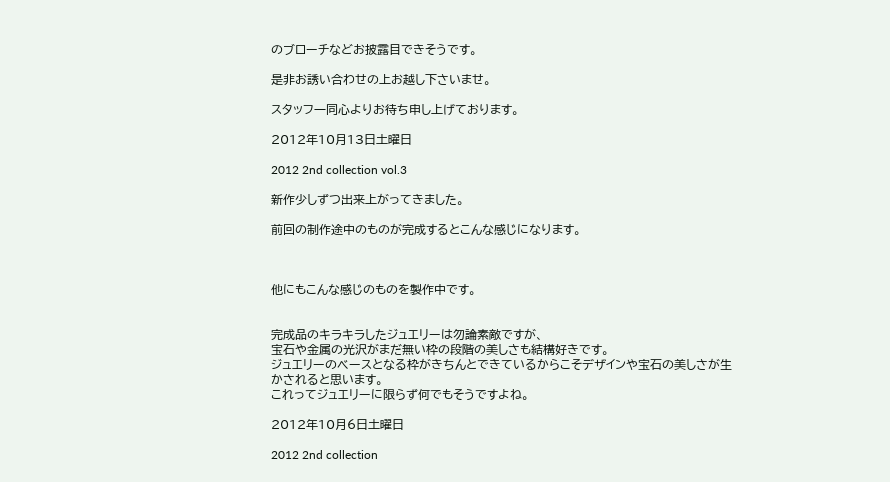のブローチなどお披露目できそうです。

是非お誘い合わせの上お越し下さいませ。

スタッフ一同心よりお待ち申し上げております。

2012年10月13日土曜日

2012 2nd collection vol.3

新作少しずつ出来上がってきました。

前回の制作途中のものが完成するとこんな感じになります。



他にもこんな感じのものを製作中です。


完成品のキラキラしたジュエリーは勿論素敵ですが、
宝石や金属の光沢がまだ無い枠の段階の美しさも結構好きです。
ジュエリーのベースとなる枠がきちんとできているからこそデザインや宝石の美しさが生かされると思います。
これってジュエリーに限らず何でもそうですよね。

2012年10月6日土曜日

2012 2nd collection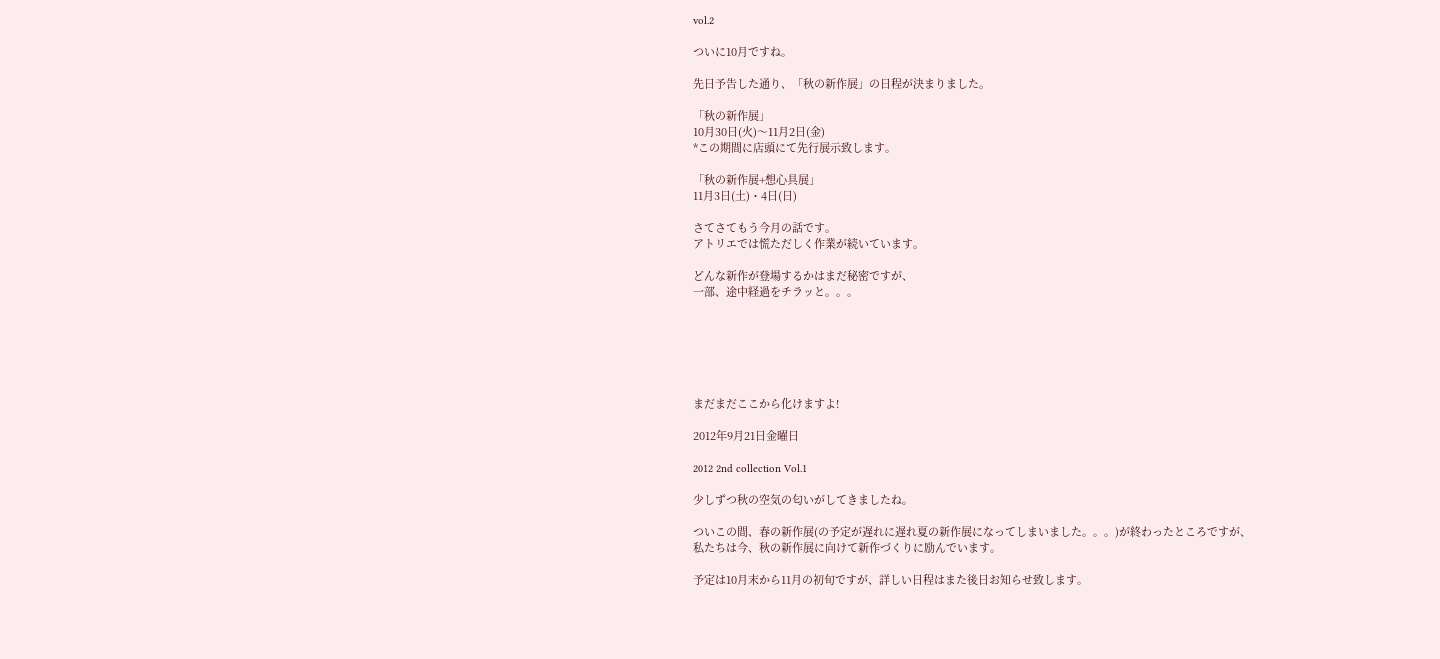vol.2

ついに10月ですね。

先日予告した通り、「秋の新作展」の日程が決まりました。

「秋の新作展」
10月30日(火)〜11月2日(金)
*この期間に店頭にて先行展示致します。

「秋の新作展+想心具展」
11月3日(土)・4日(日)

さてさてもう今月の話です。
アトリエでは慌ただしく作業が続いています。

どんな新作が登場するかはまだ秘密ですが、
一部、途中経過をチラッと。。。






まだまだここから化けますよ!

2012年9月21日金曜日

2012 2nd collection Vol.1

少しずつ秋の空気の匂いがしてきましたね。

ついこの間、春の新作展(の予定が遅れに遅れ夏の新作展になってしまいました。。。)が終わったところですが、
私たちは今、秋の新作展に向けて新作づくりに励んでいます。

予定は10月末から11月の初旬ですが、詳しい日程はまた後日お知らせ致します。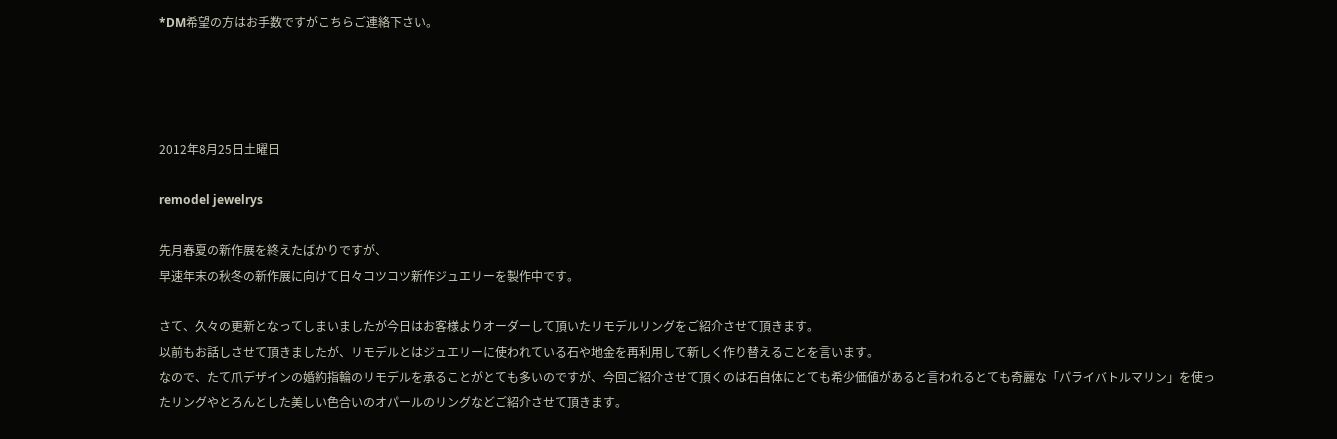*DM希望の方はお手数ですがこちらご連絡下さい。




2012年8月25日土曜日

remodel jewelrys

先月春夏の新作展を終えたばかりですが、
早速年末の秋冬の新作展に向けて日々コツコツ新作ジュエリーを製作中です。

さて、久々の更新となってしまいましたが今日はお客様よりオーダーして頂いたリモデルリングをご紹介させて頂きます。
以前もお話しさせて頂きましたが、リモデルとはジュエリーに使われている石や地金を再利用して新しく作り替えることを言います。
なので、たて爪デザインの婚約指輪のリモデルを承ることがとても多いのですが、今回ご紹介させて頂くのは石自体にとても希少価値があると言われるとても奇麗な「パライバトルマリン」を使ったリングやとろんとした美しい色合いのオパールのリングなどご紹介させて頂きます。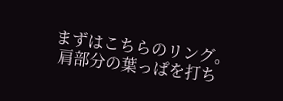まずはこちらのリング。
 肩部分の葉っぱを打ち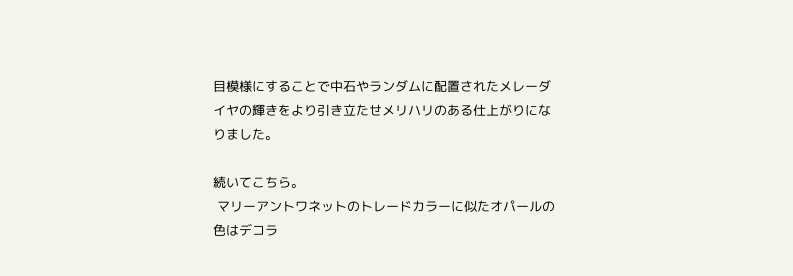目模様にすることで中石やランダムに配置されたメレーダイヤの輝きをより引き立たせメリハリのある仕上がりになりました。

続いてこちら。
 マリーアントワネットのトレードカラーに似たオパールの色はデコラ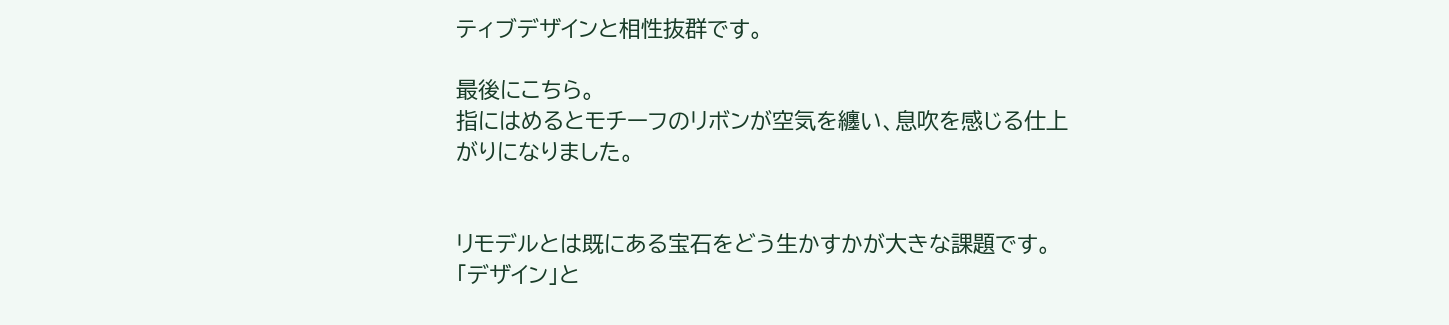ティブデザインと相性抜群です。

最後にこちら。
指にはめるとモチーフのリボンが空気を纏い、息吹を感じる仕上がりになりました。


リモデルとは既にある宝石をどう生かすかが大きな課題です。
「デザイン」と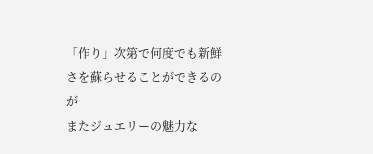「作り」次第で何度でも新鮮さを蘇らせることができるのが
またジュエリーの魅力な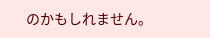のかもしれません。